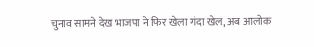चुनाव सामने देख भाजपा ने फिर खेला गंदा खेल, अब आलोक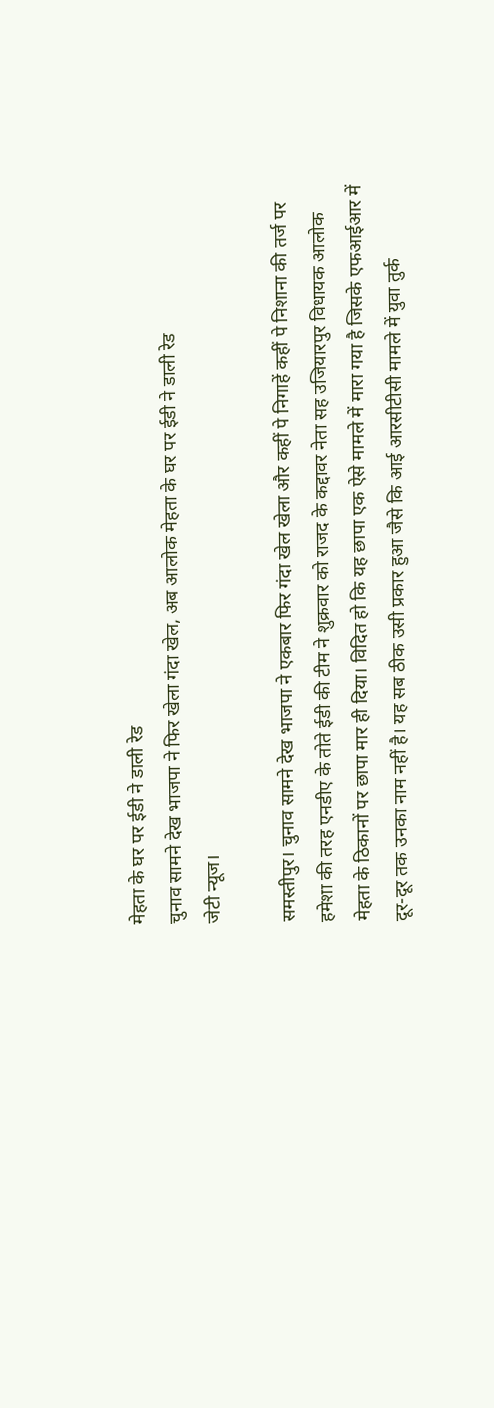मेहता के घर पर ईडी ने डाली रेड
चुनाव सामने देख भाजपा ने फिर खेला गंदा खेल, अब आलोक मेहता के घर पर ईडी ने डाली रेड
जेटी न्यूज।

समस्तीपुर। चुनाव सामने देख भाजपा ने एकबार फिर गंदा खेल खेला और कहीं पे निगाहें कहीं पे निशाना की तर्ज पर हमेशा की तरह एनडीए के तोते ईडी की टीम ने शुक्रवार को राजद के कद्दावर नेता सह उजियारपुर विधायक आलोक मेहता के ठिकानों पर छापा मार ही दिया। विदित हो कि यह छापा एक ऐसे मामले में मारा गया है जिसके एफआईआर में दूर-दूर तक उनका नाम नहीं है। यह सब ठीक उसी प्रकार हुआ जैसे कि आई आरसीटीसी मामले में युवा तुर्क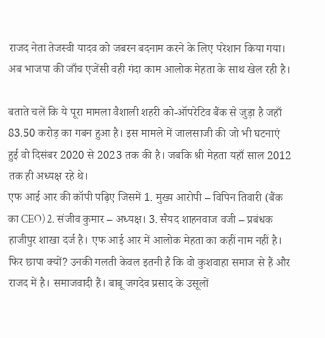राजद नेता तेजस्वी यादव को जबरन बदनाम करने के लिए परेशान किया गया। अब भाजपा की जाँच एजेंसी वही गंदा काम आलोक मेहता के साथ खेल रही है।

बताते चलें कि ये पूरा मामला वैशाली शहरी को-ऑपरेटिव बैंक से जुड़ा है जहाँ 83.50 करोड़ का गबन हुआ है। इस मामले में जालसाजी की जो भी घटनाएं हुई वो दिसंबर 2020 से 2023 तक की है। जबकि श्री मेहता यहाँ साल 2012 तक ही अध्यक्ष रहे थे।
एफ आई आर की कॉपी पढ़िए जिसमें 1. मुख्य आरोपी – विपिन तिवारी (बैंक का CEO) 2. संजीव कुमार – अध्यक्ष। 3. सैयद शाहनवाज वजी – प्रबंधक हाजीपुर शाखा दर्ज है। एफ आई आर में आलोक मेहता का कहीं नाम नहीं है। फिर छापा क्यों? उनकी गलती केवल इतनी है कि वो कुशवाहा समाज से हैं और राजद में है। समाजवादी हैं। बाबू जगदेव प्रसाद के उसूलों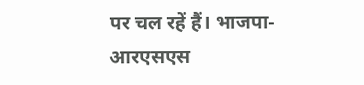पर चल रहें हैं। भाजपा-आरएसएस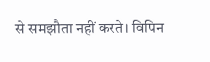से समझौता नहीं करते। विपिन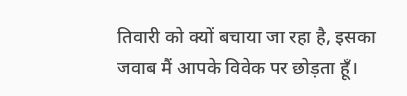तिवारी को क्यों बचाया जा रहा है, इसका जवाब मैं आपके विवेक पर छोड़ता हूँ।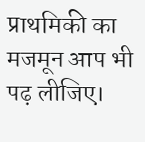प्राथमिकी का मजमून आप भी पढ़ लीजिए।